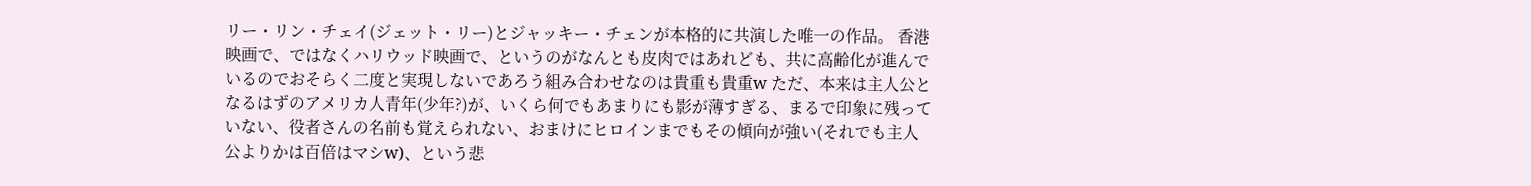リー・リン・チェイ(ジェット・リー)とジャッキー・チェンが本格的に共演した唯一の作品。 香港映画で、ではなくハリウッド映画で、というのがなんとも皮肉ではあれども、共に高齢化が進んでいるのでおそらく二度と実現しないであろう組み合わせなのは貴重も貴重w ただ、本来は主人公となるはずのアメリカ人青年(少年?)が、いくら何でもあまりにも影が薄すぎる、まるで印象に残っていない、役者さんの名前も覚えられない、おまけにヒロインまでもその傾向が強い(それでも主人公よりかは百倍はマシw)、という悲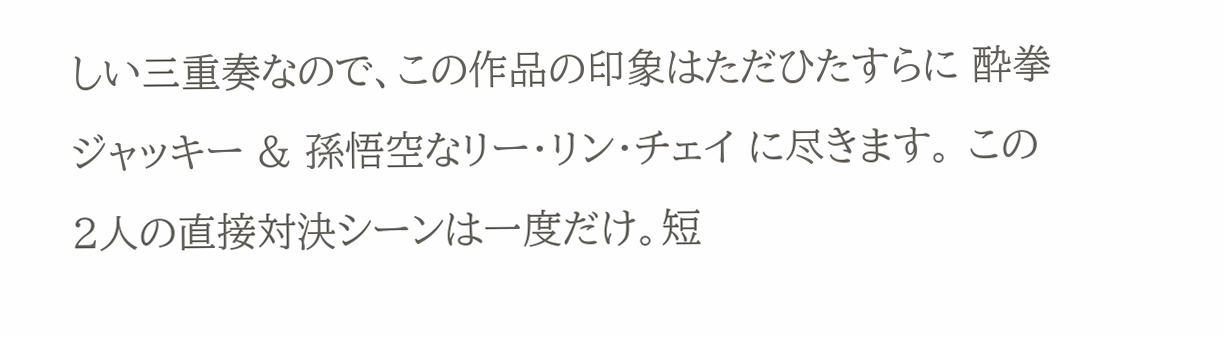しい三重奏なので、この作品の印象はただひたすらに 酔拳ジャッキー & 孫悟空なリー・リン・チェイ に尽きます。 この2人の直接対決シーンは一度だけ。短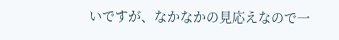いですが、なかなかの見応えなので一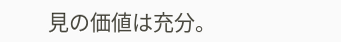見の価値は充分。